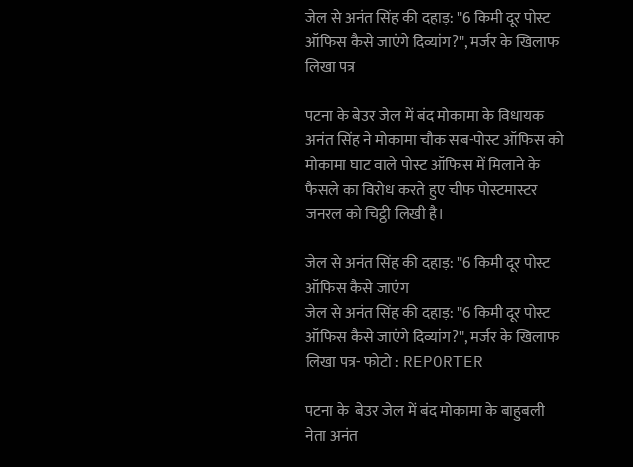जेल से अनंत सिंह की दहाड़: "6 किमी दूर पोस्ट ऑफिस कैसे जाएंगे दिव्यांग?", मर्जर के खिलाफ लिखा पत्र

पटना के बेउर जेल में बंद मोकामा के विधायक अनंत सिंह ने मोकामा चौक सब-पोस्ट ऑफिस को मोकामा घाट वाले पोस्ट ऑफिस में मिलाने के फैसले का विरोध करते हुए चीफ पोस्टमास्टर जनरल को चिट्ठी लिखी है।

जेल से अनंत सिंह की दहाड़: "6 किमी दूर पोस्ट ऑफिस कैसे जाएंग
जेल से अनंत सिंह की दहाड़: "6 किमी दूर पोस्ट ऑफिस कैसे जाएंगे दिव्यांग?", मर्जर के खिलाफ लिखा पत्र- फोटो : REPORTER

पटना के  बेउर जेल में बंद मोकामा के बाहुबली नेता अनंत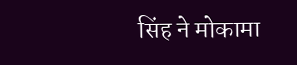सिंह ने मोकामा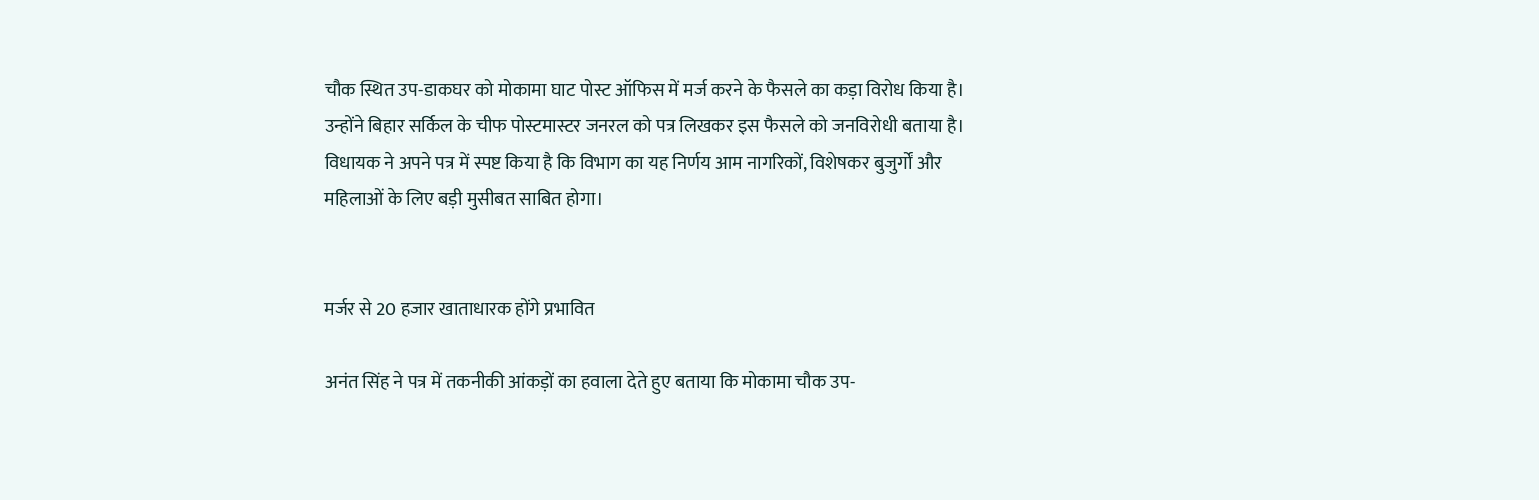चौक स्थित उप-डाकघर को मोकामा घाट पोस्ट ऑफिस में मर्ज करने के फैसले का कड़ा विरोध किया है। उन्होंने बिहार सर्किल के चीफ पोस्टमास्टर जनरल को पत्र लिखकर इस फैसले को जनविरोधी बताया है। विधायक ने अपने पत्र में स्पष्ट किया है कि विभाग का यह निर्णय आम नागरिकों, विशेषकर बुजुर्गों और महिलाओं के लिए बड़ी मुसीबत साबित होगा।


मर्जर से 20 हजार खाताधारक होंगे प्रभावित

अनंत सिंह ने पत्र में तकनीकी आंकड़ों का हवाला देते हुए बताया कि मोकामा चौक उप-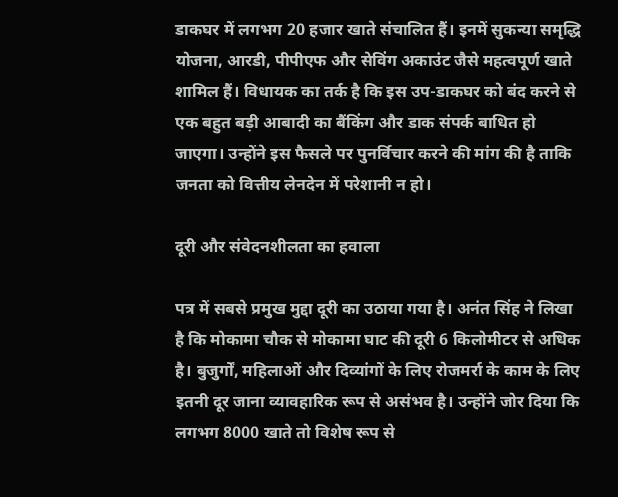डाकघर में लगभग 20 हजार खाते संचालित हैं। इनमें सुकन्या समृद्धि योजना, आरडी, पीपीएफ और सेविंग अकाउंट जैसे महत्वपूर्ण खाते शामिल हैं। विधायक का तर्क है कि इस उप-डाकघर को बंद करने से एक बहुत बड़ी आबादी का बैंकिंग और डाक संपर्क बाधित हो जाएगा। उन्होंने इस फैसले पर पुनर्विचार करने की मांग की है ताकि जनता को वित्तीय लेनदेन में परेशानी न हो।

दूरी और संवेदनशीलता का हवाला

पत्र में सबसे प्रमुख मुद्दा दूरी का उठाया गया है। अनंत सिंह ने लिखा है कि मोकामा चौक से मोकामा घाट की दूरी 6 किलोमीटर से अधिक है। बुजुर्गों, महिलाओं और दिव्यांगों के लिए रोजमर्रा के काम के लिए इतनी दूर जाना व्यावहारिक रूप से असंभव है। उन्होंने जोर दिया कि लगभग 8000 खाते तो विशेष रूप से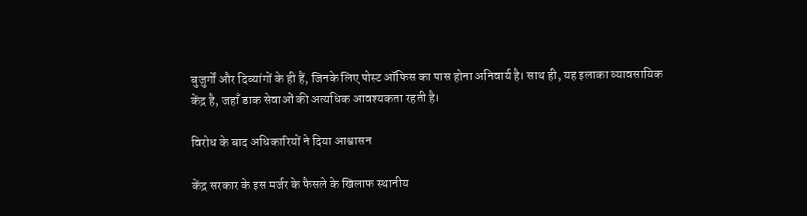बुजुर्गों और दिव्यांगों के ही हैं, जिनके लिए पोस्ट ऑफिस का पास होना अनिवार्य है। साथ ही, यह इलाका व्यावसायिक केंद्र है, जहाँ डाक सेवाओं की अत्यधिक आवश्यकता रहती है।

विरोध के बाद अधिकारियों ने दिया आश्वासन

केंद्र सरकार के इस मर्जर के फैसले के खिलाफ स्थानीय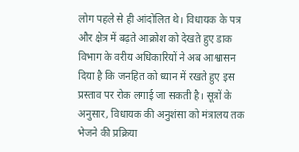लोग पहले से ही आंदोलित थे। विधायक के पत्र और क्षेत्र में बढ़ते आक्रोश को देखते हुए डाक विभाग के वरीय अधिकारियों ने अब आश्वासन दिया है कि जनहित को ध्यान में रखते हुए इस प्रस्ताव पर रोक लगाई जा सकती है। सूत्रों के अनुसार, विधायक की अनुशंसा को मंत्रालय तक भेजने की प्रक्रिया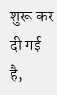शुरू कर दी गई है,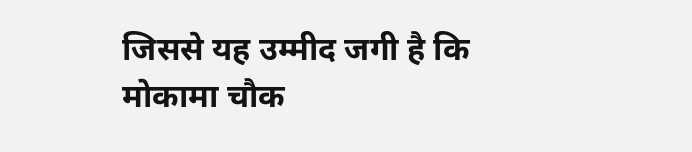जिससे यह उम्मीद जगी है कि मोकामा चौक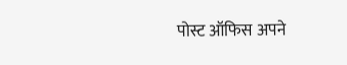पोस्ट ऑफिस अपने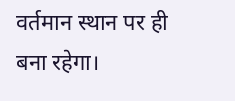वर्तमान स्थान पर ही बना रहेगा।